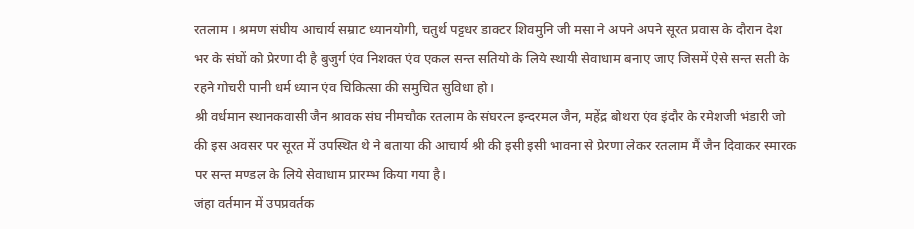रतलाम । श्रमण संघीय आचार्य सम्राट ध्यानयोगी, चतुर्थ पट्टधर डाक्टर शिवमुनि जी मसा ने अपने अपने सूरत प्रवास के दौरान देश भर के संघों को प्रेरणा दी है बुजुर्ग एंव निशक्त एंव एकल सन्त सतियो के लिये स्थायी सेवाधाम बनाए जाए जिसमें ऐसे सन्त सती के रहने गोचरी पानी धर्म ध्यान एंव चिकित्सा की समुचित सुविधा हो।
श्री वर्धमान स्थानकवासी जैन श्रावक संघ नीमचौक रतलाम के संघरत्न इन्दरमल जैन, महेंद्र बोथरा एंव इंदौर के रमेशजी भंडारी जो की इस अवसर पर सूरत में उपस्थित थे ने बताया की आचार्य श्री की इसी इसी भावना से प्रेरणा लेकर रतलाम मैं जैन दिवाकर स्मारक पर सन्त मण्डल के लिये सेवाधाम प्रारम्भ किया गया है।
जंहा वर्तमान में उपप्रवर्तक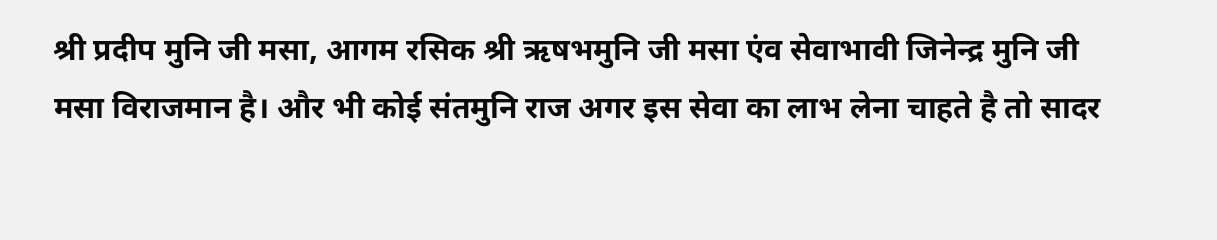श्री प्रदीप मुनि जी मसा, आगम रसिक श्री ऋषभमुनि जी मसा एंव सेवाभावी जिनेन्द्र मुनि जी मसा विराजमान है। और भी कोई संतमुनि राज अगर इस सेवा का लाभ लेना चाहते है तो सादर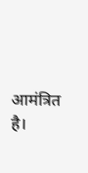आमंत्रित है।